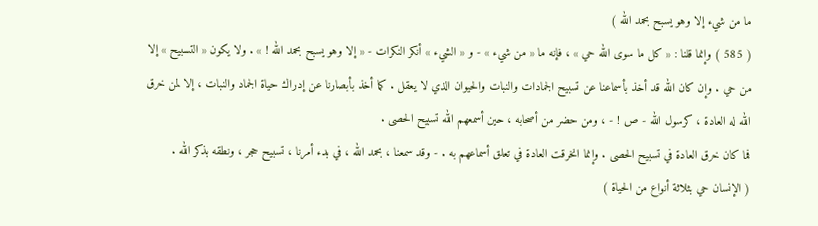ما من شيء إلا وهو يسبح بحمد الله )
( 585 ) وإنما قلنا : « كل ما سوى الله حي » ، فإنه ما « من شيء » - و « الشيء » أنكر النكرات - « إلا وهو يسبح بحمد الله ! » . ولا يكون « التسبيح » إلا من حي . وإن كان الله قد أخذ بأسماعنا عن تسبيح الجمادات والنبات والحيوان الذي لا يعقل . كما أخذ بأبصارنا عن إدراك حياة الجماد والنبات ، إلا لمن خرق الله له العادة ، كرسول الله - ص ! - ، ومن حضر من أصحابه ، حين أسمعهم الله تسبيح الحصى .
فما كان خرق العادة في تسبيح الحصى . وإنما انخرقت العادة في تعلق أسماعهم به . - وقد سمعنا ، بحمد الله ، في بدء أمرنا ، تسبيح حجر ، ونطقه بذكر الله .
( الإنسان حي بثلاثة أنواع من الحياة )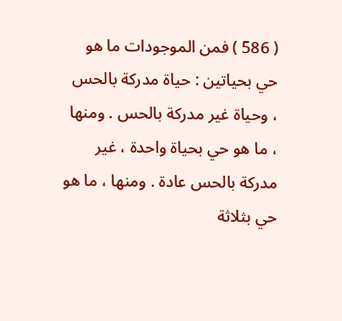( 586 ) فمن الموجودات ما هو حي بحياتين : حياة مدركة بالحس ، وحياة غير مدركة بالحس . ومنها ، ما هو حي بحياة واحدة ، غير مدركة بالحس عادة . ومنها ، ما هو حي بثلاثة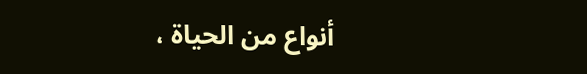أنواع من الحياة ،